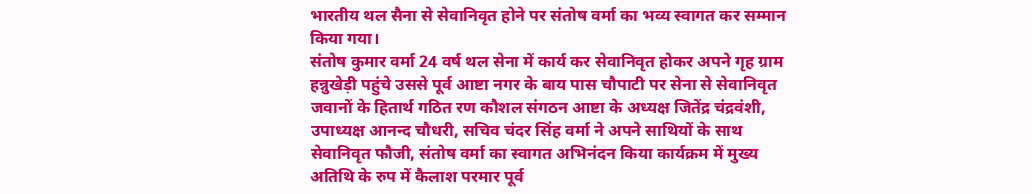भारतीय थल सैना से सेवानिवृत होने पर संतोष वर्मा का भव्य स्वागत कर सम्मान किया गया।
संतोष कुमार वर्मा 24 वर्ष थल सेना में कार्य कर सेवानिवृत होकर अपने गृह ग्राम हन्नुखेड़ी पहुंचे उससे पूर्व आष्टा नगर के बाय पास चौपाटी पर सेना से सेवानिवृत जवानों के हितार्थ गठित रण कौशल संगठन आष्टा के अध्यक्ष जितेंद्र चंद्रवंशी, उपाध्यक्ष आनन्द चौधरी, सचिव चंदर सिंह वर्मा ने अपने साथियों के साथ सेवानिवृत फौजी, संतोष वर्मा का स्वागत अभिनंदन किया कार्यक्रम में मुख्य अतिथि के रुप में कैलाश परमार पूर्व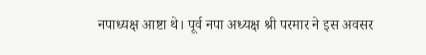नपाध्यक्ष आष्टा थे। पूर्व नपा अध्यक्ष श्री परमार ने इस अवसर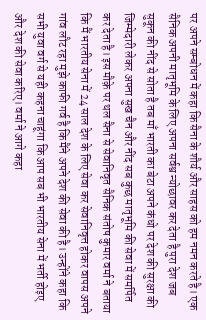पर अपने सम्बोधन में कहा कि सैना के शौर्य और साहस को हम नमन करते है। एक सैनिक अपनी मातृभूमि के लिए अपना सर्वश्व न्योछावर कर देता है पुरा देश जब सुकून की नींद से सोता है तब माँ भारती का बेटा अपने कंधो पर देश की सुरक्षा की जिम्मेदारी लेकर अपना सुख चैन और नींद सब कुछ मातृभूमि की सेवा में समर्पित कर देता है। इस मौक़े पर थल सैना से सेवानिवृत सैनिक संतोष कुमार वर्मा ने बताया कि मैं भारतीय सेना में 24 साल देश के लिए सेवा कर सेवानिवृत्त होकर वापस अपने गांव लौट रहा मुझे काफी गर्व है कि मैंने अपने देश की सेवा की है। उन्होंने कहा कि सभी युवा वर्ग से यही कहना चाहूंगा कि आप सब भी भारतीय सेना में भर्ती होइए और देश की सेवा करिए। वर्मा ने आगे कहा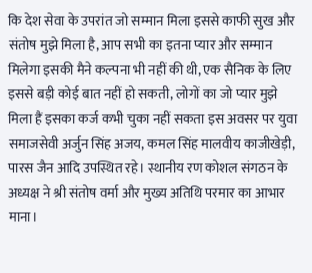कि देश सेवा के उपरांत जो सम्मान मिला इससे काफी सुख और संतोष मुझे मिला है, आप सभी का इतना प्यार और सम्मान मिलेगा इसकी मैने कल्पना भी नहीं की थी, एक सैनिक के लिए इससे बड़ी कोई बात नहीं हो सकती, लोगों का जो प्यार मुझे मिला हैं इसका कर्ज कभी चुका नहीं सकता इस अवसर पर युवा समाजसेवी अर्जुन सिंह अजय, कमल सिंह मालवीय काजीखेड़ी, पारस जैन आदि उपस्थित रहे। स्थानीय रण कोशल संगठन के अध्यक्ष ने श्री संतोष वर्मा और मुख्य अतिथि परमार का आभार माना।